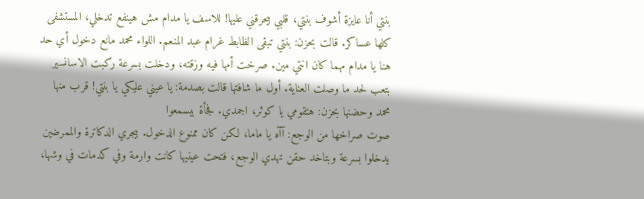بنتي أنا عايزة أشوف بنتي، قلبي بيحرقني عليها! للاسف يا مدام مش هينفع تدخلي، المستشفى كلها عساكر. قالت بحزن: بنتي تبقى الظابط غرام عبد المنعم. اللواء محمد مانع دخول أي حد هنا يا مدام مهما كان انتي مين. صرخت أمها فيه وزقته، ودخلت بسرعة ركبت الاسانسير بتعب لحد ما وصلت العناية. أول ما شافتها قالت بصدمة: يا عيني عليكي يا بنتي! قرب منها محمد وحضنها بحزن: هتقومي يا كوثر، اجمدي. فجأة بيسمعوا
صوت صراخها من الوجع: آآه يا ماما، لكن كان ممنوع الدخول. بيجري الدكاترة والممرضين يدخلوا بسرعة وبتاخد حقن تهدي الوجع، فتحت عينيها كانت وارمة وفي كدمات في وشها،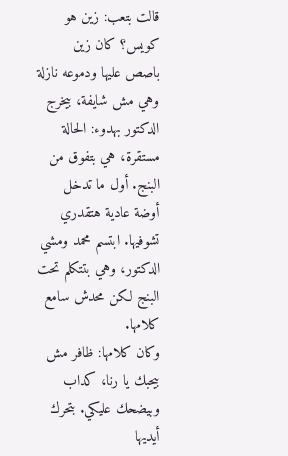قالت بتعب: زين هو كويس؟ كان زين باصص عليها ودموعه نازلة وهي مش شايفة، بيخرج الدكتور بهدوء: الحالة مستقرة، هي بتفوق من البنج. أول ما تدخل أوضة عادية هتقدري تشوفيها. ابتسم محمد ومشي الدكتور، وهي بتتكلم تحت البنج لكن محدش سامع كلامها.
وكان كلامها: ظافر مش بيحبك يا رنا، كداب وبيضحك عليكي. بتحرك أيديها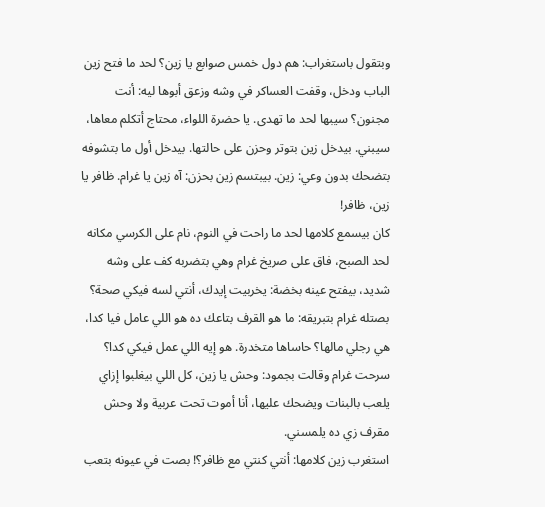وبتقول باستغراب: هم دول خمس صوابع يا زين؟ لحد ما فتح زين الباب ودخل، وقفت العساكر في وشه وزعق أبوها ليه: أنت مجنون؟ سيبها لحد ما تهدى. يا حضرة اللواء، محتاج أتكلم معاها، سيبني. بيدخل زين بتوتر وحزن على حالتها. بيدخل أول ما بتشوفه بتضحك بدون وعي: زين. بيبتسم زين بحزن: آه زين يا غرام. ظافر يا زين، ظافر!
كان بيسمع كلامها لحد ما راحت في النوم، نام على الكرسي مكانه لحد الصبح، فاق على صريخ غرام وهي بتضربه كف على وشه شديد، بيفتح عينه بخضة: يخربيت إيدك، أنتي لسه فيكي صحة؟ بصتله غرام بتبريقه: ما هو القرف بتاعك ده هو اللي عامل فيا كدا، هي رجلي مالها؟ حاساها متخدرة. هو إيه اللي عمل فيكي كدا؟ سرحت غرام وقالت بجمود: وحش يا زين، كل اللي بيغلبوا إزاي يلعب بالبنات ويضحك عليها، أنا أموت تحت عربية ولا وحش مقرف زي ده يلمسني.
استغرب زين كلامها: أنتي كنتي مع ظافر؟! بصت في عيونه بتعب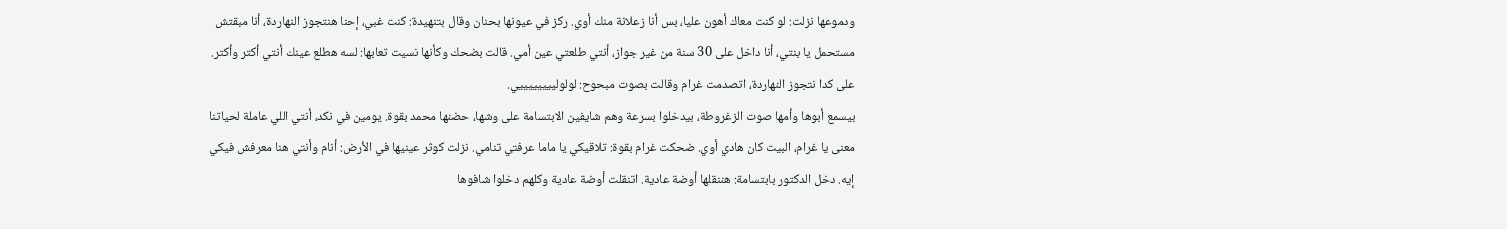ودموعها نزلت: لو كنت معاك أهون عليا، بس أنا زعلانة منك أوي. ركز في عيونها بحنان وقال بتنهيدة: كنت غبي، إحنا هنتجوز النهاردة، أنا مبقتش مستحمل يا بنتي، أنا داخل على 30 سنة من غير جواز، أنتي طلعتي عين أمي. قالت بضحك وكأنها نسيت تعابها: لسه هطلع عينك أنتي أكتر وأكتر. على كدا نتجوز النهاردة، اتصدمت غرام وقالت بصوت مبحوح: لولولييييييييي.
بيسمع أبوها وأمها صوت الزغروطة، بيدخلوا بسرعة وهم شايفين الابتسامة على وشها، حضنها محمد بقوة. يومين في نكد، أنتي اللي عاملة لحياتنا معنى يا غرام، البيت كان هادي أوي. ضحكت غرام بقوة: تلاقيكي يا ماما عرفتي تنامي. نزلت كوثر عينيها في الأرض: أنام وأنتي هنا معرفش فيكي إيه. دخل الدكتور بابتسامة: هننقلها أوضة عادية. اتنقلت أوضة عادية وكلهم دخلوا شافوها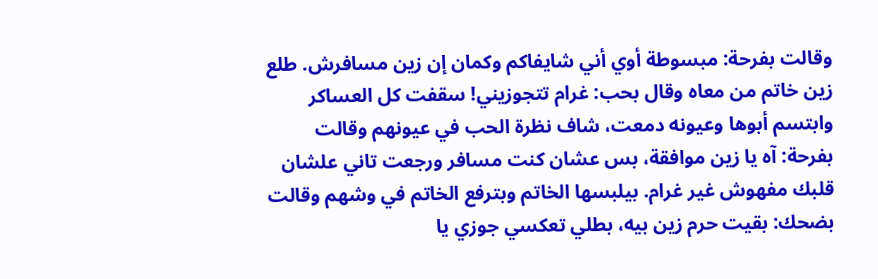وقالت بفرحة: مبسوطة أوي أني شايفاكم وكمان إن زين مسافرش. طلع
زين خاتم من معاه وقال بحب: غرام تتجوزيني! سقفت كل العساكر وابتسم أبوها وعيونه دمعت، شاف نظرة الحب في عيونهم وقالت بفرحة: آه يا زين موافقة، بس عشان كنت مسافر ورجعت تاني علشان قلبك مفهوش غير غرام. بيلبسها الخاتم وبترفع الخاتم في وشهم وقالت بضحك: بقيت حرم زين بيه، بطلي تعكسي جوزي يا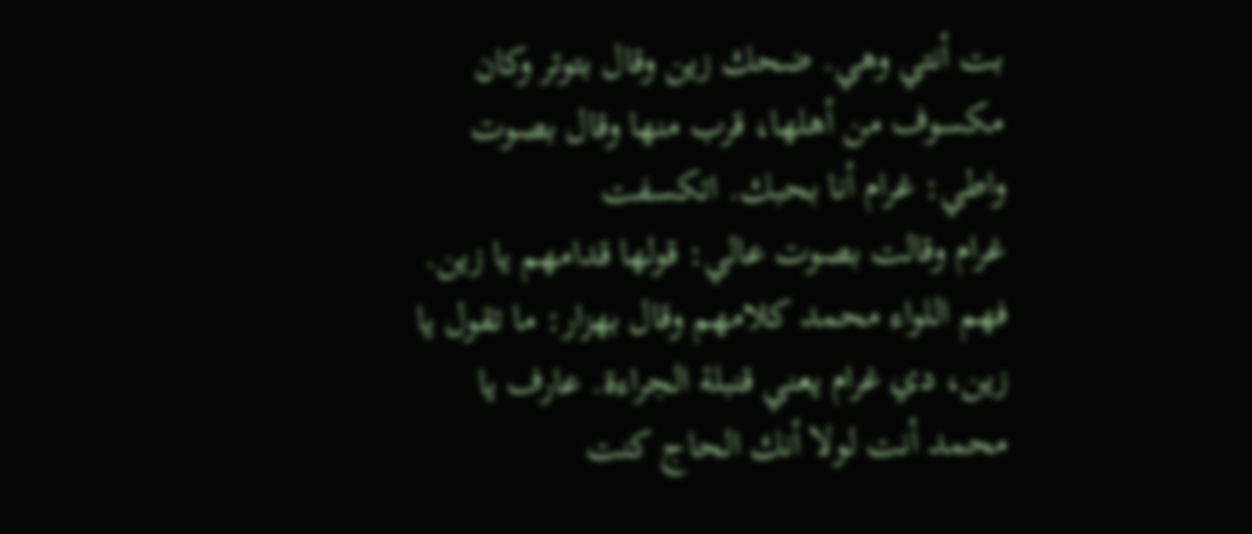بت أنتي وهي. ضحك زين وقال بتوتر وكان مكسوف من أهلها، قرب منها وقال بصوت واطي: غرام أنا بحبك. اتكسفت
غرام وقالت بصوت عالي: قولها قدامهم يا زين. فهم اللواء محمد كلامهم وقال بهزار: ما تقول يا زين، دي غرام يعني قنبلة الجراءة. عارف يا محمد أنت لولا أنك الحاج كنت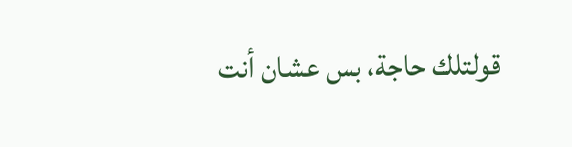قولتلك حاجة، بس عشان أنت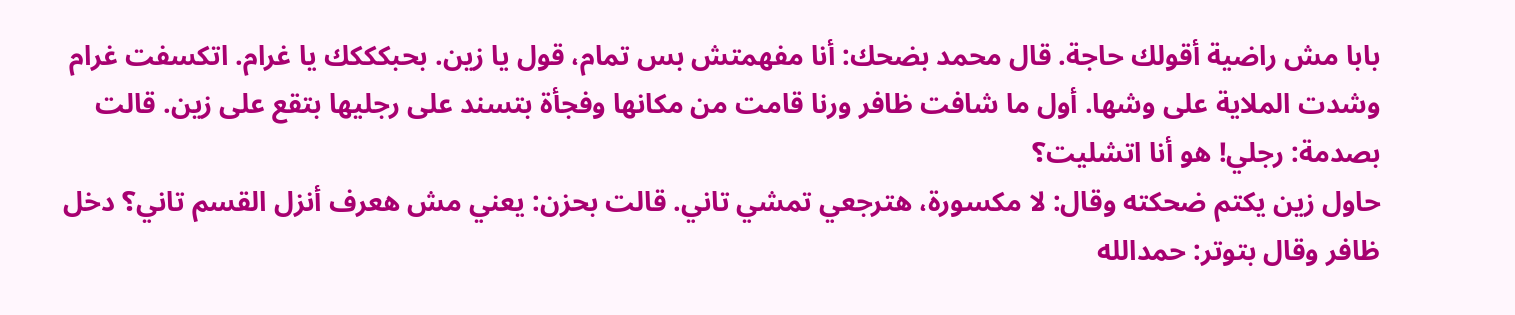بابا مش راضية أقولك حاجة. قال محمد بضحك: أنا مفهمتش بس تمام، قول يا زين. بحبكككك يا غرام. اتكسفت غرام وشدت الملاية على وشها. أول ما شافت ظافر ورنا قامت من مكانها وفجأة بتسند على رجليها بتقع على زين. قالت بصدمة: رجلي! هو أنا اتشليت؟
حاول زين يكتم ضحكته وقال: لا مكسورة، هترجعي تمشي تاني. قالت بحزن: يعني مش هعرف أنزل القسم تاني؟ دخل ظافر وقال بتوتر: حمدالله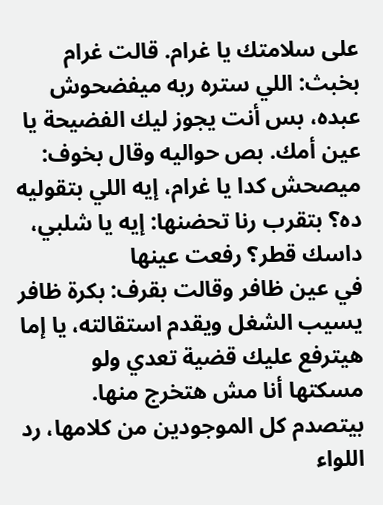على سلامتك يا غرام. قالت غرام بخبث: اللي ستره ربه ميفضحوش عبده، بس أنت يجوز ليك الفضيحة يا عين أمك. بص حواليه وقال بخوف: ميصحش كدا يا غرام، إيه اللي بتقوليه ده؟ بتقرب رنا تحضنها: إيه يا شلبي، داسك قطر؟ رفعت عينها
في عين ظافر وقالت بقرف: بكرة ظافر يسيب الشغل ويقدم استقالته، يا إما هيترفع عليك قضية تعدي ولو مسكتها أنا مش هتخرج منها. بيتصدم كل الموجودين من كلامها، رد اللواء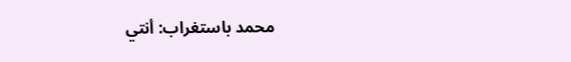محمد باستغراب: أنتي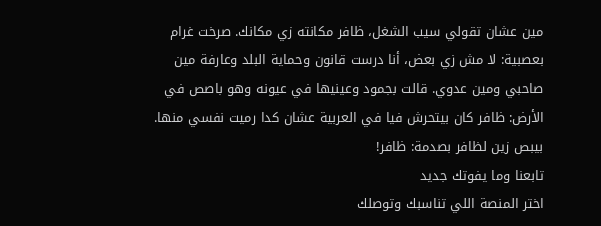مين عشان تقولي سيب الشغل، ظافر مكانته زي مكانك. صرخت غرام بعصبية: لا مش زي بعض، أنا درست قانون وحماية البلد وعارفة مين صاحبي ومين عدوي. قالت بجمود وعينيها في عيونه وهو باصص في الأرض: ظافر كان بيتحرش فيا في العربية عشان كدا رميت نفسي منها.
بيبص زين لظافر بصدمة: ظافر!
تابعنا وما يفوتك جديد
اختر المنصة اللي تناسبك وتوصلك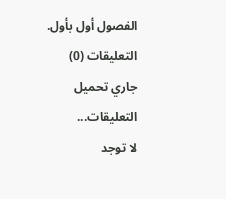الفصول أول بأول.
التعليقات (0)
جاري تحميل التعليقات...
لا توجد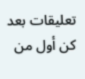تعليقات بعد
كن أول من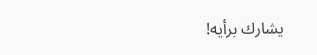يشارك برأيه!